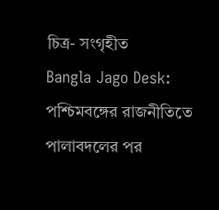চিত্র- সংগৃহীত
Bangla Jago Desk: পশ্চিমবঙ্গের রাজনীতিতে পালাবদলের পর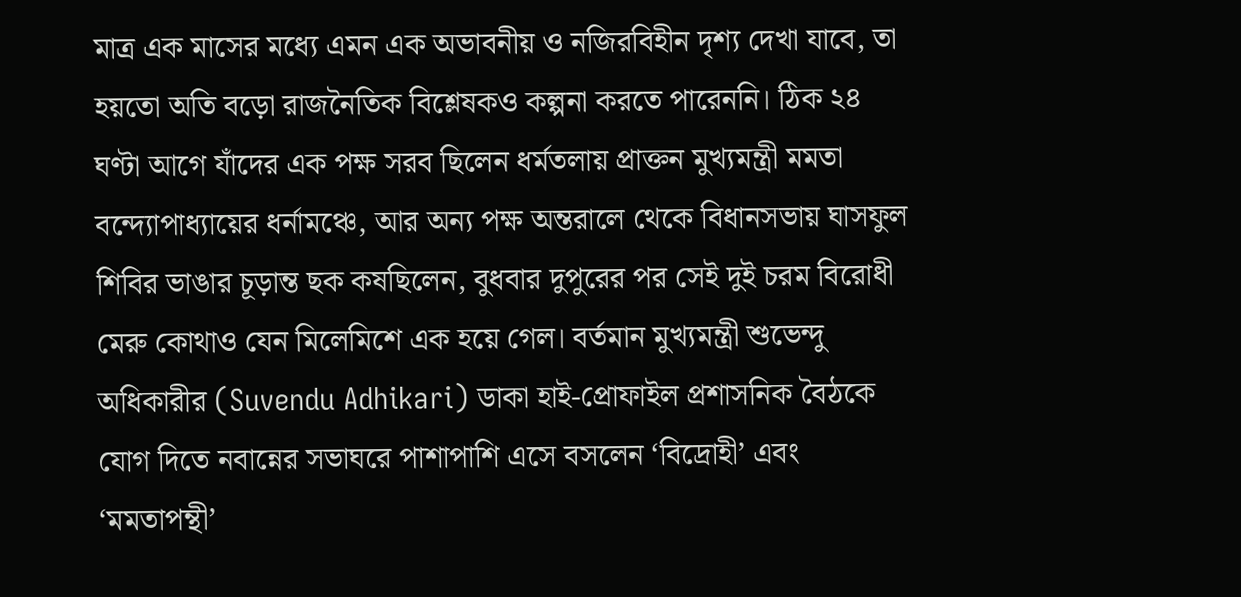মাত্র এক মাসের মধ্যে এমন এক অভাবনীয় ও নজিরবিহীন দৃশ্য দেখা যাবে, তা হয়তো অতি বড়ো রাজনৈতিক বিশ্লেষকও কল্পনা করতে পারেননি। ঠিক ২৪ ঘণ্টা আগে যাঁদের এক পক্ষ সরব ছিলেন ধর্মতলায় প্রাক্তন মুখ্যমন্ত্রী মমতা বন্দ্যোপাধ্যায়ের ধর্নামঞ্চে, আর অন্য পক্ষ অন্তরালে থেকে বিধানসভায় ঘাসফুল শিবির ভাঙার চূড়ান্ত ছক কষছিলেন, বুধবার দুপুরের পর সেই দুই চরম বিরোধী মেরু কোথাও যেন মিলেমিশে এক হয়ে গেল। বর্তমান মুখ্যমন্ত্রী শুভেন্দু অধিকারীর (Suvendu Adhikari) ডাকা হাই-প্রোফাইল প্রশাসনিক বৈঠকে যোগ দিতে নবান্নের সভাঘরে পাশাপাশি এসে বসলেন ‘বিদ্রোহী’ এবং ‘মমতাপন্থী’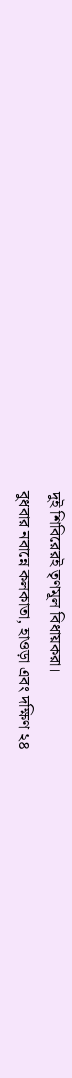দুই শিবিরেরই তৃণমূল বিধায়করা।
বুধবার নবান্নে কলকাতা, হাওড়া এবং দক্ষিণ ২৪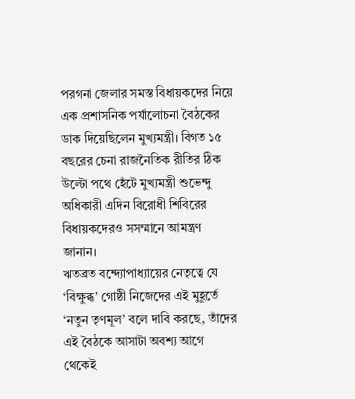পরগনা জেলার সমস্ত বিধায়কদের নিয়ে এক প্রশাসনিক পর্যালোচনা বৈঠকের ডাক দিয়েছিলেন মুখ্যমন্ত্রী। বিগত ১৫ বছরের চেনা রাজনৈতিক রীতির ঠিক উল্টো পথে হেঁটে মুখ্যমন্ত্রী শুভেন্দু অধিকারী এদিন বিরোধী শিবিরের বিধায়কদেরও সসম্মানে আমন্ত্রণ জানান।
ঋতব্রত বন্দ্যোপাধ্যায়ের নেতৃত্বে যে ‘বিক্ষুব্ধ’ গোষ্ঠী নিজেদের এই মুহূর্তে ‘নতুন তৃণমূল’ বলে দাবি করছে, তাঁদের এই বৈঠকে আসাটা অবশ্য আগে থেকেই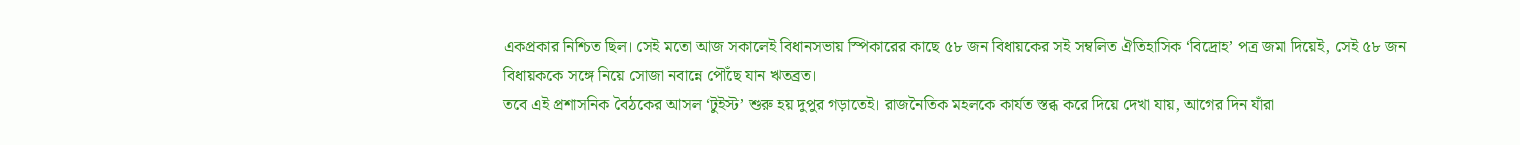একপ্রকার নিশ্চিত ছিল। সেই মতো আজ সকালেই বিধানসভায় স্পিকারের কাছে ৫৮ জন বিধায়কের সই সম্বলিত ঐতিহাসিক ‘বিদ্রোহ’ পত্র জমা দিয়েই, সেই ৫৮ জন বিধায়ককে সঙ্গে নিয়ে সোজা নবান্নে পৌঁছে যান ঋতব্রত।
তবে এই প্রশাসনিক বৈঠকের আসল ‘টুইস্ট’ শুরু হয় দুপুর গড়াতেই। রাজনৈতিক মহলকে কার্যত স্তব্ধ করে দিয়ে দেখা যায়, আগের দিন যাঁরা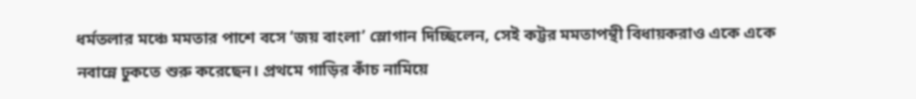ধর্মতলার মঞ্চে মমতার পাশে বসে ‘জয় বাংলা’ স্লোগান দিচ্ছিলেন, সেই কট্টর মমতাপন্থী বিধায়করাও একে একে নবান্নে ঢুকতে শুরু করেছেন। প্রথমে গাড়ির কাঁচ নামিয়ে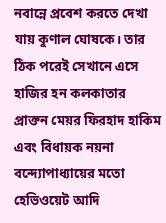নবান্নে প্রবেশ করতে দেখা যায় কুণাল ঘোষকে। তার ঠিক পরেই সেখানে এসে হাজির হন কলকাতার প্রাক্তন মেয়র ফিরহাদ হাকিম এবং বিধায়ক নয়না বন্দ্যোপাধ্যায়ের মতো হেভিওয়েট আদি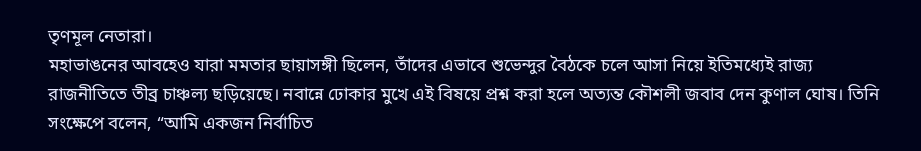তৃণমূল নেতারা।
মহাভাঙনের আবহেও যারা মমতার ছায়াসঙ্গী ছিলেন, তাঁদের এভাবে শুভেন্দুর বৈঠকে চলে আসা নিয়ে ইতিমধ্যেই রাজ্য রাজনীতিতে তীব্র চাঞ্চল্য ছড়িয়েছে। নবান্নে ঢোকার মুখে এই বিষয়ে প্রশ্ন করা হলে অত্যন্ত কৌশলী জবাব দেন কুণাল ঘোষ। তিনি সংক্ষেপে বলেন, “আমি একজন নির্বাচিত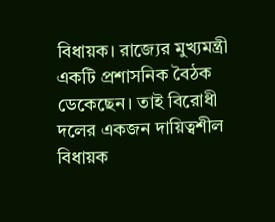বিধায়ক। রাজ্যের মুখ্যমন্ত্রী একটি প্রশাসনিক বৈঠক ডেকেছেন। তাই বিরোধী দলের একজন দায়িত্বশীল বিধায়ক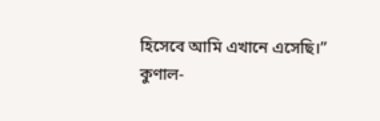হিসেবে আমি এখানে এসেছি।”
কুণাল-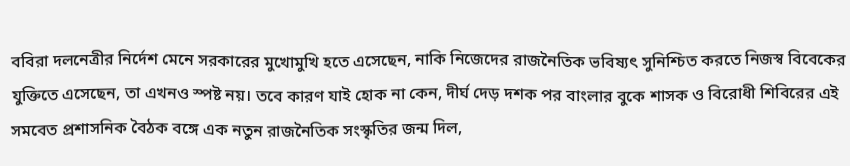ববিরা দলনেত্রীর নির্দেশ মেনে সরকারের মুখোমুখি হতে এসেছেন, নাকি নিজেদের রাজনৈতিক ভবিষ্যৎ সুনিশ্চিত করতে নিজস্ব বিবেকের যুক্তিতে এসেছেন, তা এখনও স্পষ্ট নয়। তবে কারণ যাই হোক না কেন, দীর্ঘ দেড় দশক পর বাংলার বুকে শাসক ও বিরোধী শিবিরের এই সমবেত প্রশাসনিক বৈঠক বঙ্গে এক নতুন রাজনৈতিক সংস্কৃতির জন্ম দিল,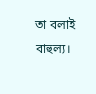তা বলাই বাহুল্য।